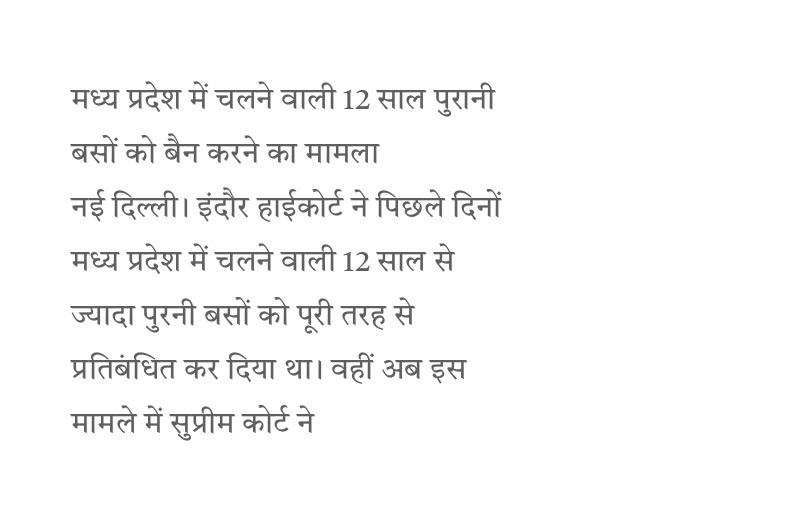मध्य प्रदेश में चलने वाली 12 साल पुरानी बसों को बैन करने का मामला
नई दिल्ली। इंदौर हाईकोर्ट ने पिछले दिनों मध्य प्रदेश में चलने वाली 12 साल से ज्यादा पुरनी बसों को पूरी तरह से प्रतिबंधित कर दिया था। वहीं अब इस मामले में सुप्रीम कोर्ट ने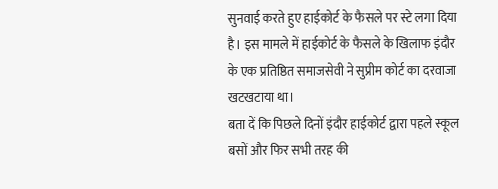सुनवाई करते हुए हाईकोर्ट के फैसले पर स्टे लगा दिया है। इस मामले में हाईकोर्ट के फैसले के खिलाफ इंदौर के एक प्रतिष्ठित समाजसेवी ने सुप्रीम कोर्ट का दरवाजा खटखटाया था।
बता दें कि पिछले दिनों इंदौर हाईकोर्ट द्वारा पहले स्कूल बसों और फिर सभी तरह की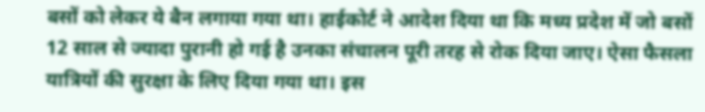बसों को लेकर ये बैन लगाया गया था। हाईकोर्ट ने आदेश दिया था कि मध्य प्रदेश में जो बसों 12 साल से ज्यादा पुरानी हो गई है उनका संचालन पूरी तरह से रोक दिया जाए। ऐसा फैसला यात्रियों की सुरक्षा के लिए दिया गया था। इस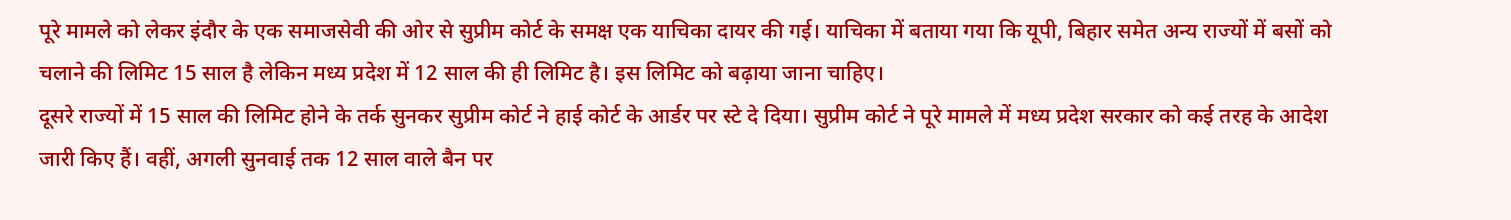पूरे मामले को लेकर इंदौर के एक समाजसेवी की ओर से सुप्रीम कोर्ट के समक्ष एक याचिका दायर की गई। याचिका में बताया गया कि यूपी, बिहार समेत अन्य राज्यों में बसों को चलाने की लिमिट 15 साल है लेकिन मध्य प्रदेश में 12 साल की ही लिमिट है। इस लिमिट को बढ़ाया जाना चाहिए।
दूसरे राज्यों में 15 साल की लिमिट होने के तर्क सुनकर सुप्रीम कोर्ट ने हाई कोर्ट के आर्डर पर स्टे दे दिया। सुप्रीम कोर्ट ने पूरे मामले में मध्य प्रदेश सरकार को कई तरह के आदेश जारी किए हैं। वहीं, अगली सुनवाई तक 12 साल वाले बैन पर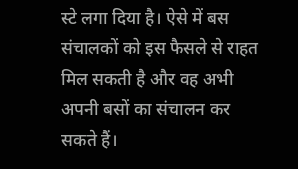स्टे लगा दिया है। ऐसे में बस संचालकों को इस फैसले से राहत मिल सकती है और वह अभी अपनी बसों का संचालन कर सकते हैं।